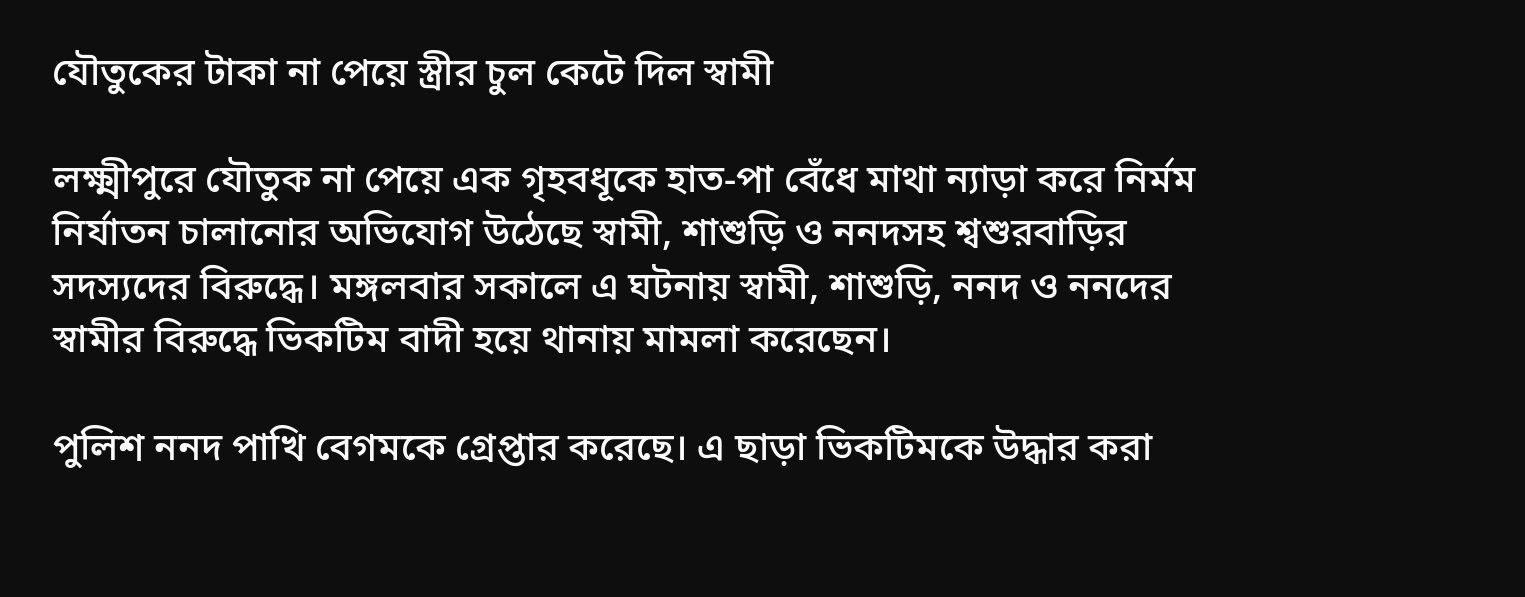যৌতুকের টাকা না পেয়ে স্ত্রীর চুল কেটে দিল স্বামী

লক্ষ্মীপুরে যৌতুক না পেয়ে এক গৃহবধূকে হাত-পা বেঁধে মাথা ন্যাড়া করে নির্মম নির্যাতন চালানোর অভিযোগ উঠেছে স্বামী, শাশুড়ি ও ননদসহ শ্বশুরবাড়ির সদস্যদের বিরুদ্ধে। মঙ্গলবার সকালে এ ঘটনায় স্বামী, শাশুড়ি, ননদ ও ননদের স্বামীর বিরুদ্ধে ভিকটিম বাদী হয়ে থানায় মামলা করেছেন।

পুলিশ ননদ পাখি বেগমকে গ্রেপ্তার করেছে। এ ছাড়া ভিকটিমকে উদ্ধার করা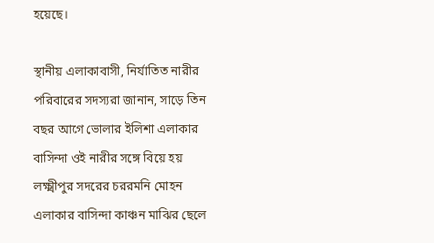হয়েছে।

স্থানীয় এলাকাবাসী, নির্যাতিত নারীর পরিবারের সদস্যরা জানান, সাড়ে তিন বছর আগে ভোলার ইলিশা এলাকার বাসিন্দা ওই নারীর সঙ্গে বিয়ে হয় লক্ষ্মীপুর সদরের চররমনি মোহন এলাকার বাসিন্দা কাঞ্চন মাঝির ছেলে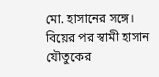মো. হাসানের সঙ্গে। বিয়ের পর স্বামী হাসান যৌতুকের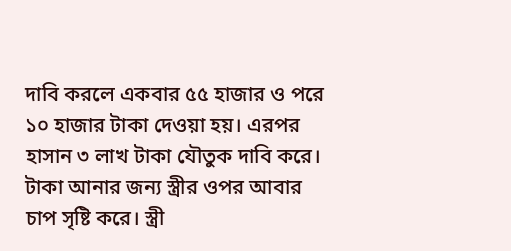দাবি করলে একবার ৫৫ হাজার ও পরে ১০ হাজার টাকা দেওয়া হয়। এরপর হাসান ৩ লাখ টাকা যৌতুক দাবি করে। টাকা আনার জন্য স্ত্রীর ওপর আবার চাপ সৃষ্টি করে। স্ত্রী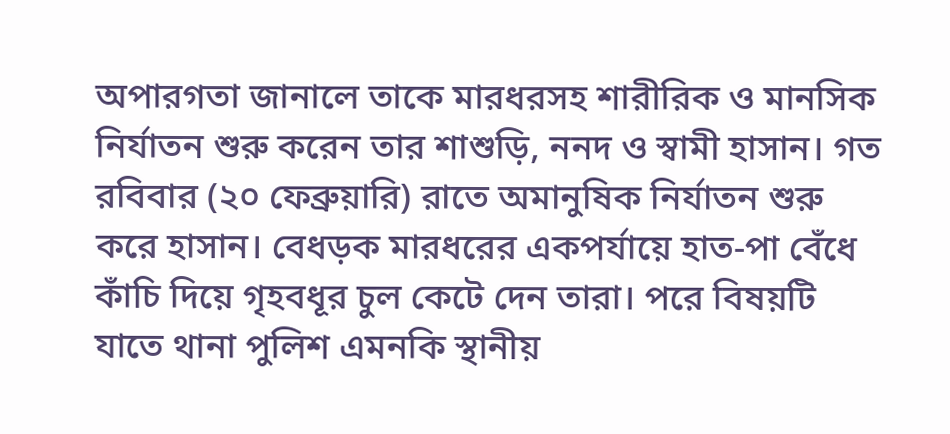অপারগতা জানালে তাকে মারধরসহ শারীরিক ও মানসিক নির্যাতন শুরু করেন তার শাশুড়ি, ননদ ও স্বামী হাসান। গত রবিবার (২০ ফেব্রুয়ারি) রাতে অমানুষিক নির্যাতন শুরু করে হাসান। বেধড়ক মারধরের একপর্যায়ে হাত-পা বেঁধে কাঁচি দিয়ে গৃহবধূর চুল কেটে দেন তারা। পরে বিষয়টি যাতে থানা পুলিশ এমনকি স্থানীয়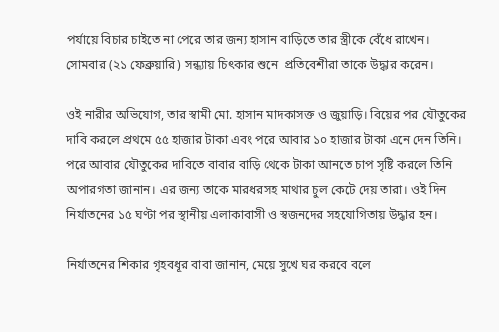পর্যায়ে বিচার চাইতে না পেরে তার জন্য হাসান বাড়িতে তার স্ত্রীকে বেঁধে রাখেন। সোমবার (২১ ফেব্রুয়ারি) সন্ধ্যায় চিৎকার শুনে  প্রতিবেশীরা তাকে উদ্ধার করেন।

ওই নারীর অভিযোগ, তার স্বামী মো. হাসান মাদকাসক্ত ও জুয়াড়ি। বিয়ের পর যৌতুকের দাবি করলে প্রথমে ৫৫ হাজার টাকা এবং পরে আবার ১০ হাজার টাকা এনে দেন তিনি। পরে আবার যৌতুকের দাবিতে বাবার বাড়ি থেকে টাকা আনতে চাপ সৃষ্টি করলে তিনি অপারগতা জানান। এর জন্য তাকে মারধরসহ মাথার চুল কেটে দেয় তারা। ওই দিন নির্যাতনের ১৫ ঘণ্টা পর স্থানীয় এলাকাবাসী ও স্বজনদের সহযোগিতায় উদ্ধার হন।

নির্যাতনের শিকার গৃহবধূর বাবা জানান, মেয়ে সুখে ঘর করবে বলে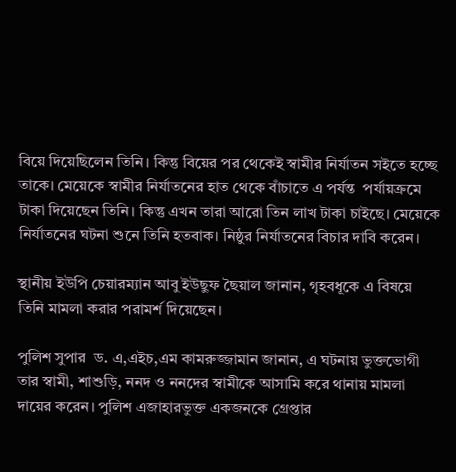বিয়ে দিয়েছিলেন তিনি। কিন্তু বিয়ের পর থেকেই স্বামীর নির্যাতন সইতে হচ্ছে তাকে। মেয়েকে স্বামীর নির্যাতনের হাত থেকে বাঁচাতে এ পর্যন্ত  পর্যায়ক্রমে টাকা দিয়েছেন তিনি। কিন্তু এখন তারা আরো তিন লাখ টাকা চাইছে। মেয়েকে নির্যাতনের ঘটনা শুনে তিনি হতবাক। নিষ্ঠুর নির্যাতনের বিচার দাবি করেন।

স্থানীয় ইউপি চেয়ারম্যান আবু ইউছুফ ছৈয়াল জানান, গৃহবধূকে এ বিষয়ে তিনি মামলা করার পরামর্শ দিয়েছেন।

পুলিশ সুপার  ড. এ,এইচ,এম কামরুজ্জামান জানান, এ ঘটনায় ভুক্তভোগী তার স্বামী, শাশুড়ি, ননদ ও ননদের স্বামীকে আসামি করে থানায় মামলা দায়ের করেন। পুলিশ এজাহারভুক্ত একজনকে গ্রেপ্তার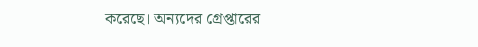করেছে। অন্যদের গ্রেপ্তারের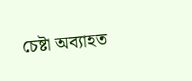চেষ্টা অব্যাহত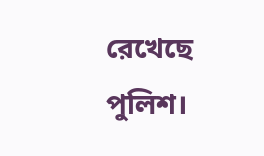রেখেছে পুলিশ।